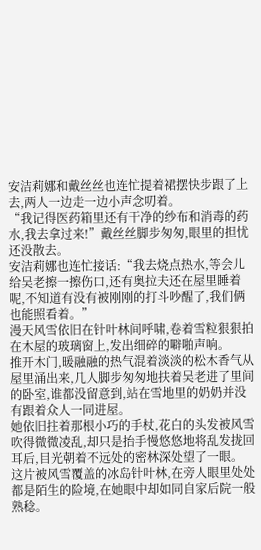安洁莉娜和戴丝丝也连忙提着裙摆快步跟了上去,两人一边走一边小声念叨着。
“我记得医药箱里还有干净的纱布和消毒的药水,我去拿过来!”戴丝丝脚步匆匆,眼里的担忧还没散去。
安洁莉娜也连忙接话:“我去烧点热水,等会儿给吴老擦一擦伤口,还有奥拉夫还在屋里睡着呢,不知道有没有被刚刚的打斗吵醒了,我们俩也能照看着。”
漫天风雪依旧在针叶林间呼啸,卷着雪粒狠狠拍在木屋的玻璃窗上,发出细碎的噼啪声响。
推开木门,暖融融的热气混着淡淡的松木香气从屋里涌出来,几人脚步匆匆地扶着吴老进了里间的卧室,谁都没留意到,站在雪地里的奶奶并没有跟着众人一同进屋。
她依旧拄着那根小巧的手杖,花白的头发被风雪吹得微微凌乱,却只是抬手慢悠悠地将乱发拢回耳后,目光朝着不远处的密林深处望了一眼。
这片被风雪覆盖的冰岛针叶林,在旁人眼里处处都是陌生的险境,在她眼中却如同自家后院一般熟稔。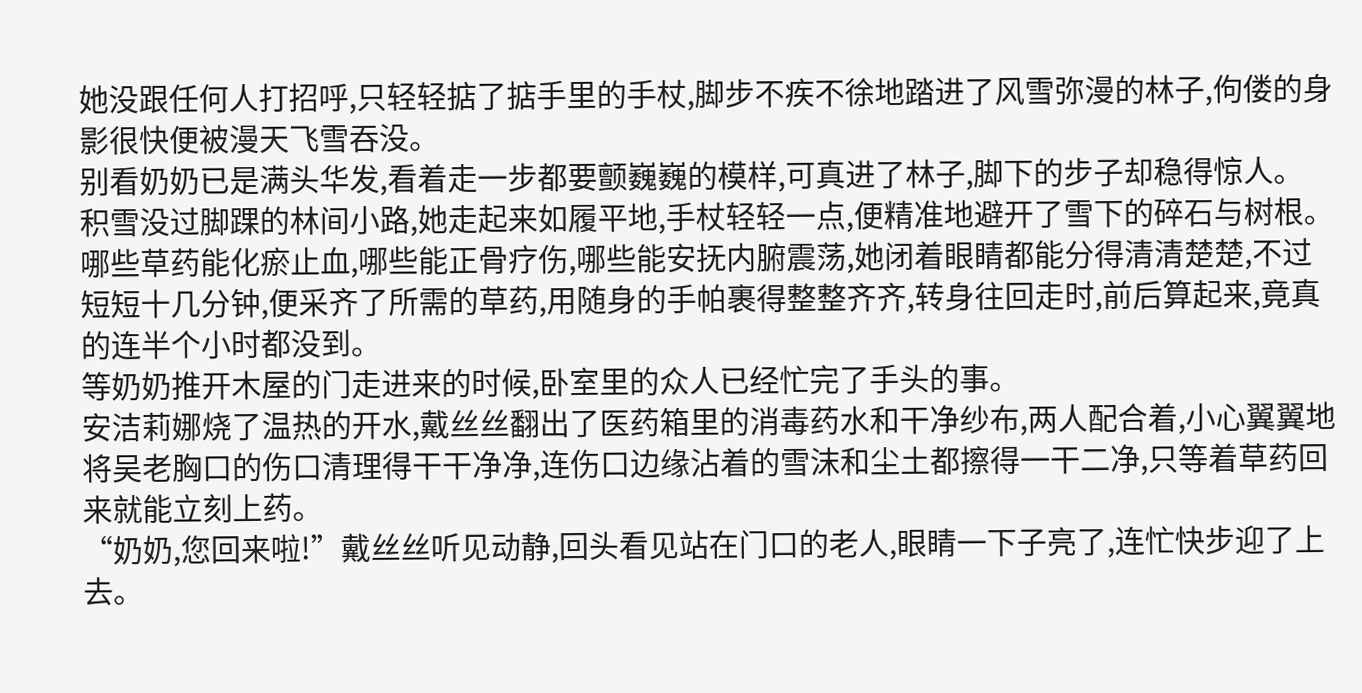她没跟任何人打招呼,只轻轻掂了掂手里的手杖,脚步不疾不徐地踏进了风雪弥漫的林子,佝偻的身影很快便被漫天飞雪吞没。
别看奶奶已是满头华发,看着走一步都要颤巍巍的模样,可真进了林子,脚下的步子却稳得惊人。
积雪没过脚踝的林间小路,她走起来如履平地,手杖轻轻一点,便精准地避开了雪下的碎石与树根。
哪些草药能化瘀止血,哪些能正骨疗伤,哪些能安抚内腑震荡,她闭着眼睛都能分得清清楚楚,不过短短十几分钟,便采齐了所需的草药,用随身的手帕裹得整整齐齐,转身往回走时,前后算起来,竟真的连半个小时都没到。
等奶奶推开木屋的门走进来的时候,卧室里的众人已经忙完了手头的事。
安洁莉娜烧了温热的开水,戴丝丝翻出了医药箱里的消毒药水和干净纱布,两人配合着,小心翼翼地将吴老胸口的伤口清理得干干净净,连伤口边缘沾着的雪沫和尘土都擦得一干二净,只等着草药回来就能立刻上药。
“奶奶,您回来啦!”戴丝丝听见动静,回头看见站在门口的老人,眼睛一下子亮了,连忙快步迎了上去。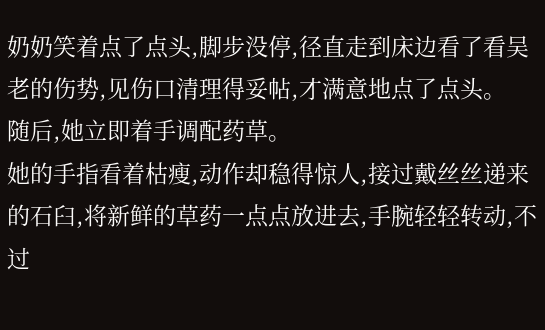奶奶笑着点了点头,脚步没停,径直走到床边看了看吴老的伤势,见伤口清理得妥帖,才满意地点了点头。
随后,她立即着手调配药草。
她的手指看着枯瘦,动作却稳得惊人,接过戴丝丝递来的石臼,将新鲜的草药一点点放进去,手腕轻轻转动,不过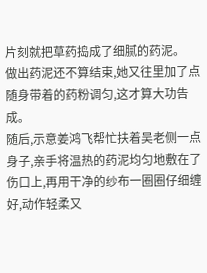片刻就把草药捣成了细腻的药泥。
做出药泥还不算结束,她又往里加了点随身带着的药粉调匀,这才算大功告成。
随后,示意姜鸿飞帮忙扶着吴老侧一点身子,亲手将温热的药泥均匀地敷在了伤口上,再用干净的纱布一圈圈仔细缠好,动作轻柔又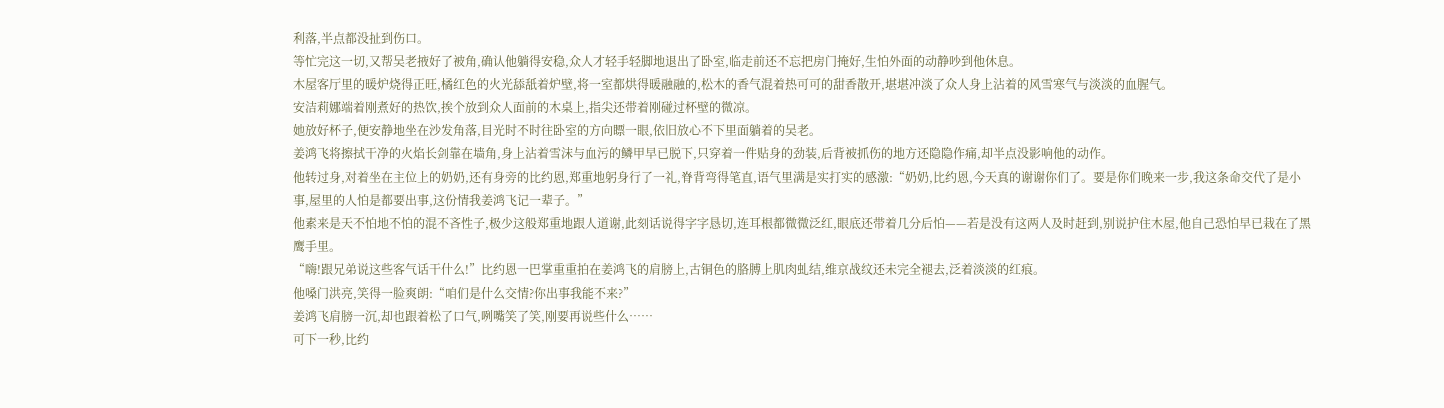利落,半点都没扯到伤口。
等忙完这一切,又帮吴老掖好了被角,确认他躺得安稳,众人才轻手轻脚地退出了卧室,临走前还不忘把房门掩好,生怕外面的动静吵到他休息。
木屋客厅里的暖炉烧得正旺,橘红色的火光舔舐着炉壁,将一室都烘得暖融融的,松木的香气混着热可可的甜香散开,堪堪冲淡了众人身上沾着的风雪寒气与淡淡的血腥气。
安洁莉娜端着刚煮好的热饮,挨个放到众人面前的木桌上,指尖还带着刚碰过杯壁的微凉。
她放好杯子,便安静地坐在沙发角落,目光时不时往卧室的方向瞟一眼,依旧放心不下里面躺着的吴老。
姜鸿飞将擦拭干净的火焰长剑靠在墙角,身上沾着雪沫与血污的鳞甲早已脱下,只穿着一件贴身的劲装,后背被抓伤的地方还隐隐作痛,却半点没影响他的动作。
他转过身,对着坐在主位上的奶奶,还有身旁的比约恩,郑重地躬身行了一礼,脊背弯得笔直,语气里满是实打实的感激:“奶奶,比约恩,今天真的谢谢你们了。要是你们晚来一步,我这条命交代了是小事,屋里的人怕是都要出事,这份情我姜鸿飞记一辈子。”
他素来是天不怕地不怕的混不吝性子,极少这般郑重地跟人道谢,此刻话说得字字恳切,连耳根都微微泛红,眼底还带着几分后怕——若是没有这两人及时赶到,别说护住木屋,他自己恐怕早已栽在了黑鹰手里。
“嗨!跟兄弟说这些客气话干什么!”比约恩一巴掌重重拍在姜鸿飞的肩膀上,古铜色的胳膊上肌肉虬结,维京战纹还未完全褪去,泛着淡淡的红痕。
他嗓门洪亮,笑得一脸爽朗:“咱们是什么交情?你出事我能不来?”
姜鸿飞肩膀一沉,却也跟着松了口气,咧嘴笑了笑,刚要再说些什么……
可下一秒,比约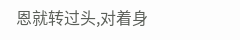恩就转过头,对着身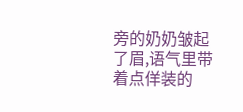旁的奶奶皱起了眉,语气里带着点佯装的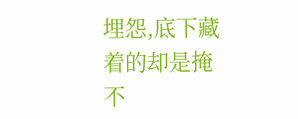埋怨,底下藏着的却是掩不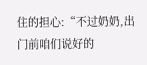住的担心:“不过奶奶,出门前咱们说好的